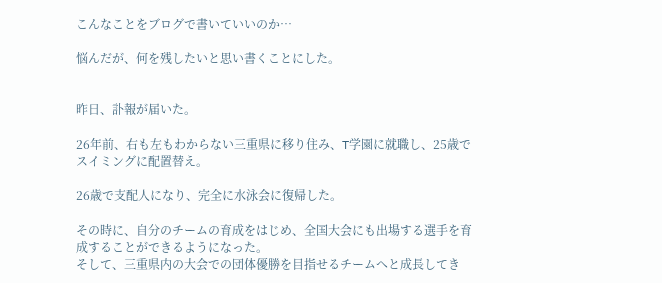こんなことをブログで書いていいのか…

悩んだが、何を残したいと思い書くことにした。


昨日、訃報が届いた。

26年前、右も左もわからない三重県に移り住み、T学園に就職し、25歳でスイミングに配置替え。

26歳で支配人になり、完全に水泳会に復帰した。

その時に、自分のチームの育成をはじめ、全国大会にも出場する選手を育成することができるようになった。
そして、三重県内の大会での団体優勝を目指せるチームへと成長してき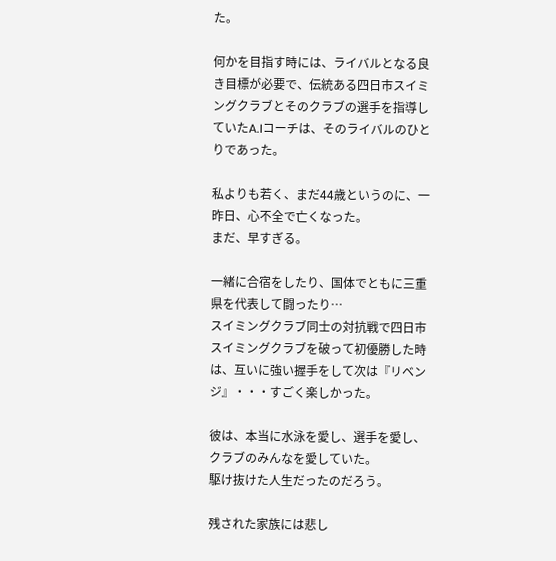た。

何かを目指す時には、ライバルとなる良き目標が必要で、伝統ある四日市スイミングクラブとそのクラブの選手を指導していたA.Iコーチは、そのライバルのひとりであった。

私よりも若く、まだ44歳というのに、一昨日、心不全で亡くなった。
まだ、早すぎる。

一緒に合宿をしたり、国体でともに三重県を代表して闘ったり…
スイミングクラブ同士の対抗戦で四日市スイミングクラブを破って初優勝した時は、互いに強い握手をして次は『リベンジ』・・・すごく楽しかった。

彼は、本当に水泳を愛し、選手を愛し、クラブのみんなを愛していた。
駆け抜けた人生だったのだろう。

残された家族には悲し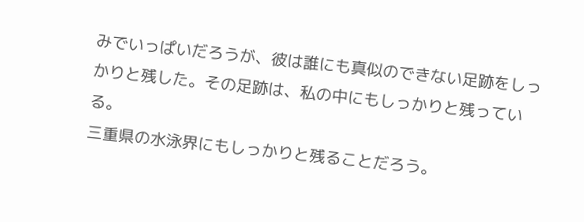みでいっぱいだろうが、彼は誰にも真似のできない足跡をしっかりと残した。その足跡は、私の中にもしっかりと残っている。
三重県の水泳界にもしっかりと残ることだろう。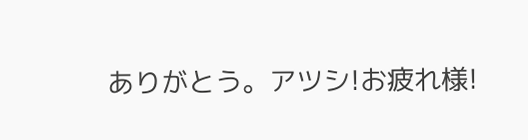ありがとう。アツシ!お疲れ様!